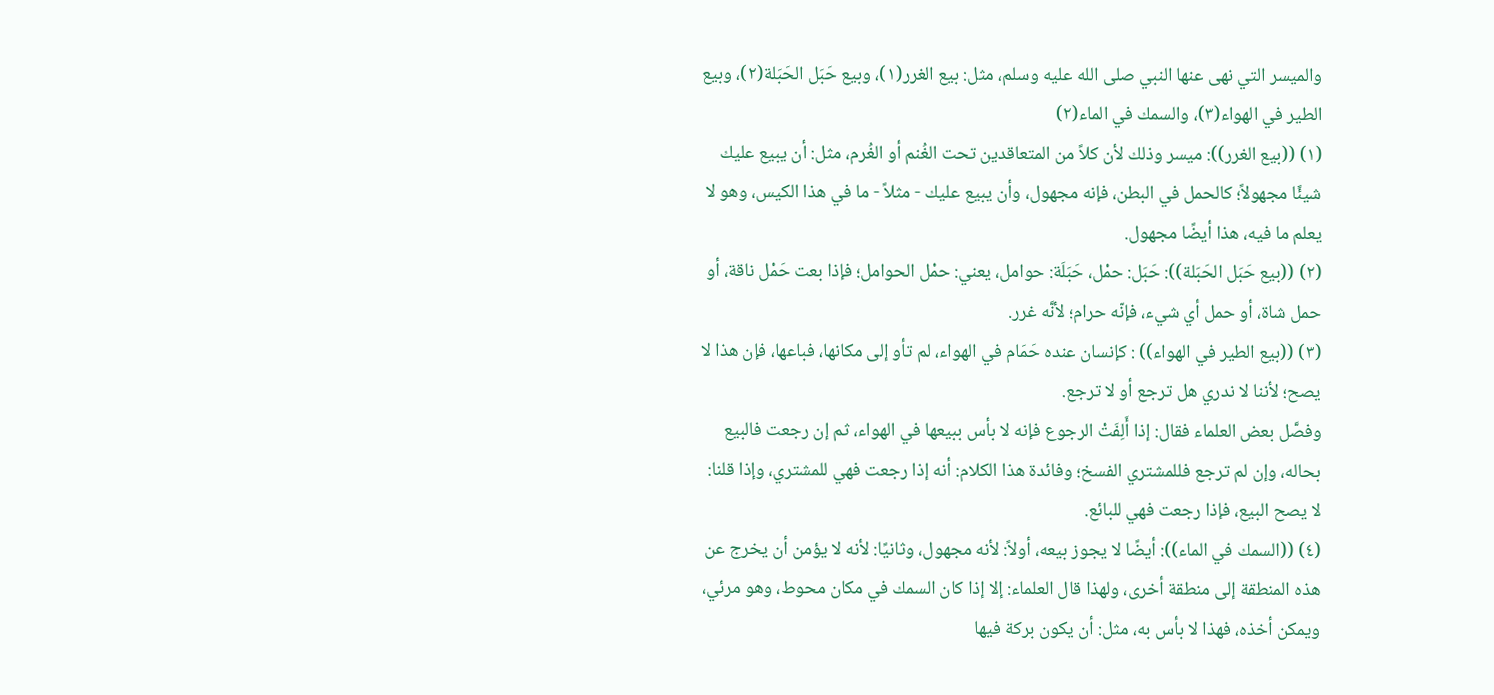والميسر التي نهى عنها النبي صلى الله عليه وسلم، مثل: بيع الغرر(١)، وبيع حَبَل الحَبَلة(٢)، وبيع الطير في الهواء(٣)، والسمك في الماء(٢)
(١) ((بيع الغرر)): ميسر وذلك لأن كلاً من المتعاقدين تحت الغُنم أو الغُرم، مثل: أن يبيع عليك شيئًا مجهولاً؛ كالحمل في البطن، فإنه مجهول، وأن يبيع عليك - مثلاً - ما في هذا الكيس، وهو لا يعلم ما فيه، هذا أيضًا مجهول.
(٢) ((بيع حَبَل الحَبَلة)): حَبَل: حمْل، حَبَلَة: حوامل، يعني: حمْل الحوامل؛ فإذا بعت حَمْل ناقة، أو حمل شاة، أو حمل أي شيء، فإنّه حرام؛ لأنَّه غرر.
(٣) ((بيع الطير في الهواء)) : كإنسان عنده حَمَام في الهواء، لم تأو إلى مكانها، فباعها، فإن هذا لا يصح؛ لأننا لا ندري هل ترجع أو لا ترجع.
وفصَّل بعض العلماء فقال: إذا أَلِفَتْ الرجوع فإنه لا بأس ببيعها في الهواء، ثم إن رجعت فالبيع بحاله، وإن لم ترجع فللمشتري الفسخ؛ وفائدة هذا الكلام: أنه إذا رجعت فهي للمشتري، وإذا قلنا: لا يصح البيع، فإذا رجعت فهي للبائع.
(٤) ((السمك في الماء)): أيضًا لا يجوز بيعه، أولاً: لأنه مجهول، وثانيًا: لأنه لا يؤمن أن يخرج عن هذه المنطقة إلى منطقة أخرى، ولهذا قال العلماء: إلا إذا كان السمك في مكان محوط، وهو مرئي، ويمكن أخذه، فهذا لا بأس به، مثل: أن يكون بركة فيها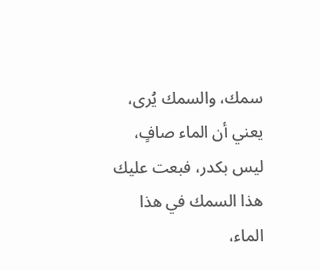سمك، والسمك يُرى، يعني أن الماء صافٍ، ليس بكدر، فبعت عليك هذا السمك في هذا الماء،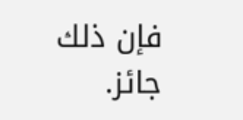فإن ذلك جائز.